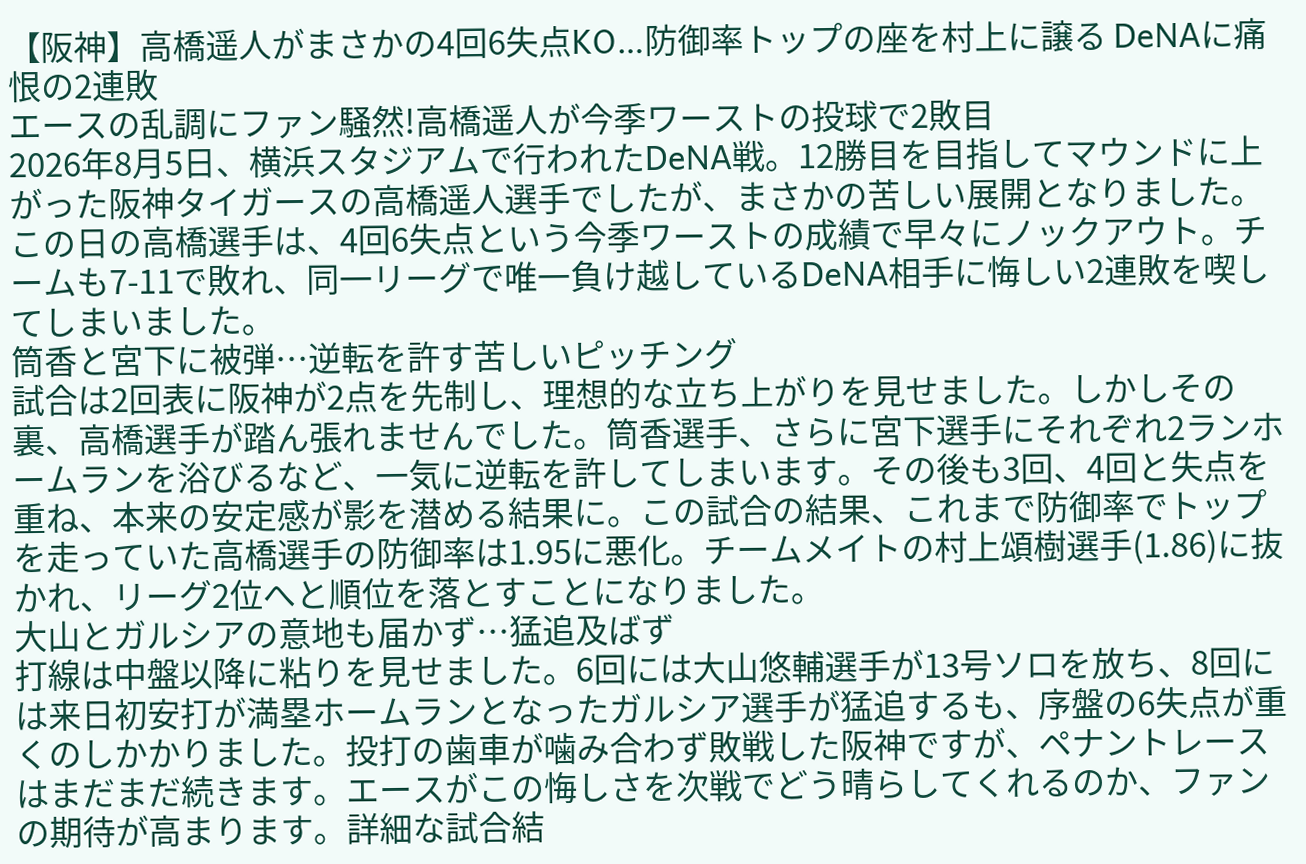【阪神】高橋遥人がまさかの4回6失点KO…防御率トップの座を村上に譲る DeNAに痛恨の2連敗
エースの乱調にファン騒然!高橋遥人が今季ワーストの投球で2敗目
2026年8月5日、横浜スタジアムで行われたDeNA戦。12勝目を目指してマウンドに上がった阪神タイガースの高橋遥人選手でしたが、まさかの苦しい展開となりました。この日の高橋選手は、4回6失点という今季ワーストの成績で早々にノックアウト。チームも7-11で敗れ、同一リーグで唯一負け越しているDeNA相手に悔しい2連敗を喫してしまいました。
筒香と宮下に被弾…逆転を許す苦しいピッチング
試合は2回表に阪神が2点を先制し、理想的な立ち上がりを見せました。しかしその裏、高橋選手が踏ん張れませんでした。筒香選手、さらに宮下選手にそれぞれ2ランホームランを浴びるなど、一気に逆転を許してしまいます。その後も3回、4回と失点を重ね、本来の安定感が影を潜める結果に。この試合の結果、これまで防御率でトップを走っていた高橋選手の防御率は1.95に悪化。チームメイトの村上頌樹選手(1.86)に抜かれ、リーグ2位へと順位を落とすことになりました。
大山とガルシアの意地も届かず…猛追及ばず
打線は中盤以降に粘りを見せました。6回には大山悠輔選手が13号ソロを放ち、8回には来日初安打が満塁ホームランとなったガルシア選手が猛追するも、序盤の6失点が重くのしかかりました。投打の歯車が噛み合わず敗戦した阪神ですが、ペナントレースはまだまだ続きます。エースがこの悔しさを次戦でどう晴らしてくれるのか、ファンの期待が高まります。詳細な試合結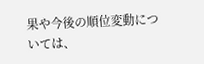果や今後の順位変動については、